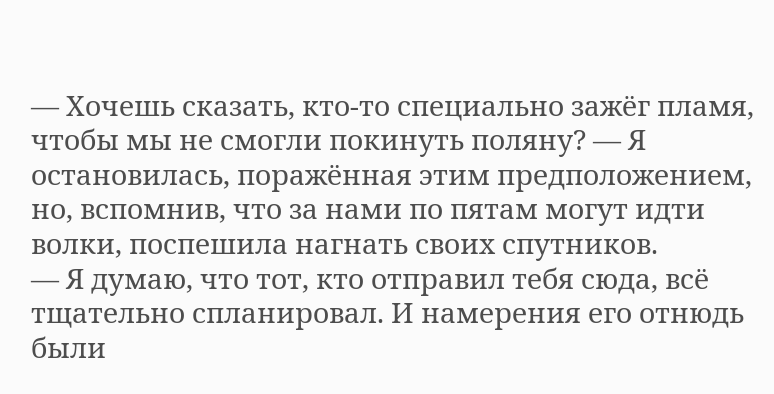— Хочешь сказать, кто-то специально зажёг пламя, чтобы мы не смогли покинуть поляну? — Я остановилась, поражённая этим предположением, но, вспомнив, что за нами по пятам могут идти волки, поспешила нагнать своих спутников.
— Я думаю, что тот, кто отправил тебя сюда, всё тщательно спланировал. И намерения его отнюдь были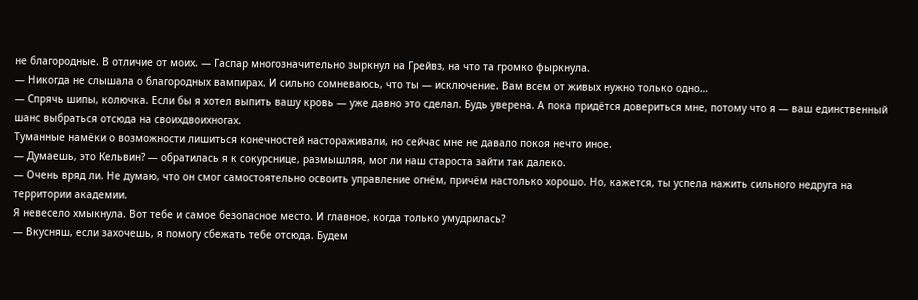не благородные. В отличие от моих. — Гаспар многозначительно зыркнул на Грейвз, на что та громко фыркнула.
— Никогда не слышала о благородных вампирах. И сильно сомневаюсь, что ты — исключение. Вам всем от живых нужно только одно…
— Спрячь шипы, колючка. Если бы я хотел выпить вашу кровь — уже давно это сделал. Будь уверена. А пока придётся довериться мне, потому что я — ваш единственный шанс выбраться отсюда на своихдвоихногах.
Туманные намёки о возможности лишиться конечностей настораживали, но сейчас мне не давало покоя нечто иное.
— Думаешь, это Кельвин? — обратилась я к сокурснице, размышляя, мог ли наш староста зайти так далеко.
— Очень вряд ли. Не думаю, что он смог самостоятельно освоить управление огнём, причём настолько хорошо. Но, кажется, ты успела нажить сильного недруга на территории академии.
Я невесело хмыкнула. Вот тебе и самое безопасное место. И главное, когда только умудрилась?
— Вкусняш, если захочешь, я помогу сбежать тебе отсюда. Будем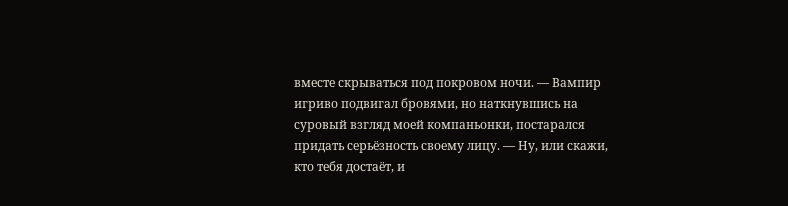вместе скрываться под покровом ночи. — Вампир игриво подвигал бровями, но наткнувшись на суровый взгляд моей компаньонки, постарался придать серьёзность своему лицу. — Ну, или скажи, кто тебя достаёт, и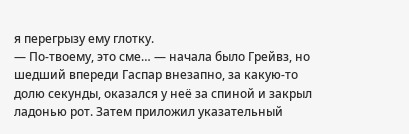я перегрызу ему глотку.
— По-твоему, это сме… — начала было Грейвз, но шедший впереди Гаспар внезапно, за какую-то долю секунды, оказался у неё за спиной и закрыл ладонью рот. Затем приложил указательный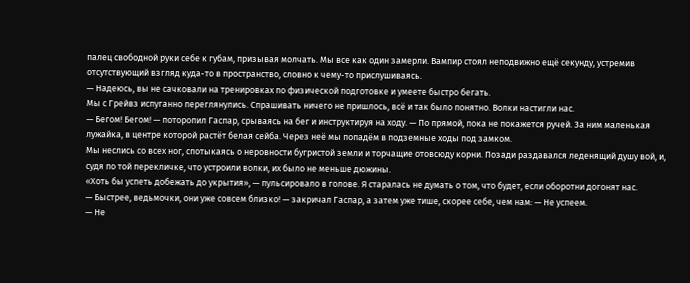палец свободной руки себе к губам, призывая молчать. Мы все как один замерли. Вампир стоял неподвижно ещё секунду, устремив отсутствующий взгляд куда-то в пространство, словно к чему-то прислушиваясь.
— Надеюсь, вы не сачковали на тренировках по физической подготовке и умеете быстро бегать.
Мы с Грейвз испуганно переглянулись. Спрашивать ничего не пришлось, всё и так было понятно. Волки настигли нас.
— Бегом! Бегом! — поторопил Гаспар, срываясь на бег и инструктируя на ходу. — По прямой, пока не покажется ручей. За ним маленькая лужайка, в центре которой растёт белая сейба. Через неё мы попадём в подземные ходы под замком.
Мы неслись со всех ног, спотыкаясь о неровности бугристой земли и торчащие отовсюду корни. Позади раздавался леденящий душу вой, и, судя по той перекличке, что устроили волки, их было не меньше дюжины.
«Хоть бы успеть добежать до укрытия», — пульсировало в голове. Я старалась не думать о том, что будет, если оборотни догонят нас.
— Быстрее, ведьмочки, они уже совсем близко! — закричал Гаспар, а затем уже тише, скорее себе, чем нам: — Не успеем.
— Не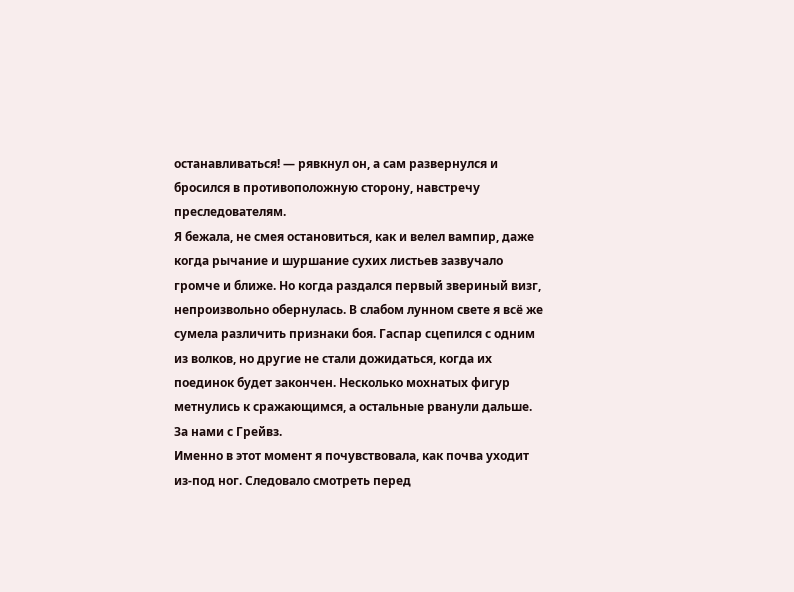останавливаться! — рявкнул он, а сам развернулся и бросился в противоположную сторону, навстречу преследователям.
Я бежала, не смея остановиться, как и велел вампир, даже когда рычание и шуршание сухих листьев зазвучало громче и ближе. Но когда раздался первый звериный визг, непроизвольно обернулась. В слабом лунном свете я всё же сумела различить признаки боя. Гаспар сцепился с одним из волков, но другие не стали дожидаться, когда их поединок будет закончен. Несколько мохнатых фигур метнулись к сражающимся, а остальные рванули дальше. За нами с Грейвз.
Именно в этот момент я почувствовала, как почва уходит из-под ног. Следовало смотреть перед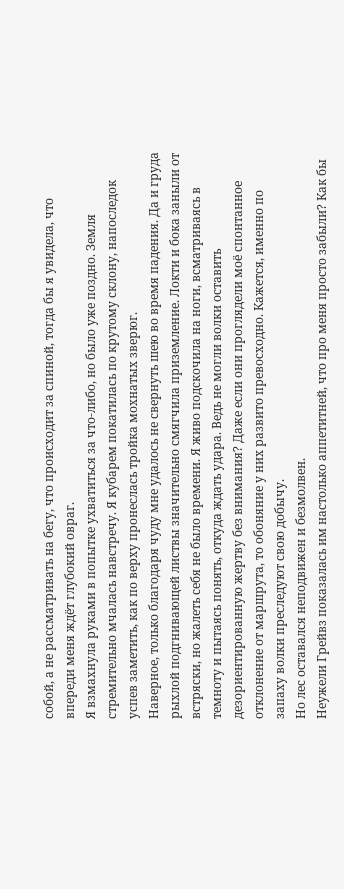собой, а не рассматривать на бегу, что происходит за спиной, тогда бы я увидела, что впереди меня ждёт глубокий овраг.
Я взмахнула руками в попытке ухватиться за что-либо, но было уже поздно. Земля стремительно мчалась навстречу. Я кубарем покатилась по крутому склону, напоследок успев заметить, как по верху пронеслась тройка мохнатых зверюг.
Наверное, только благодаря чуду мне удалось не свернуть шею во время падения. Да и груда рыхлой подгнивающей листвы значительно смягчила приземление. Локти и бока заныли от встряски, но жалеть себя не было времени. Я живо подскочила на ноги, всматриваясь в темноту и пытаясь понять, откуда ждать удара. Ведь не могли волки оставить дезориентированную жертву без внимания? Даже если они проглядели моё спонтанное отклонение от маршрута, то обоняние у них развито превосходно. Кажется, именно по запаху волки преследуют свою добычу.
Но лес оставался неподвижен и безмолвен.
Неужели Грейвз показалась им настолько аппетитней, что про меня просто забыли? Как бы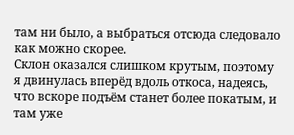там ни было, а выбраться отсюда следовало как можно скорее.
Склон оказался слишком крутым, поэтому я двинулась вперёд вдоль откоса, надеясь, что вскоре подъём станет более покатым, и там уже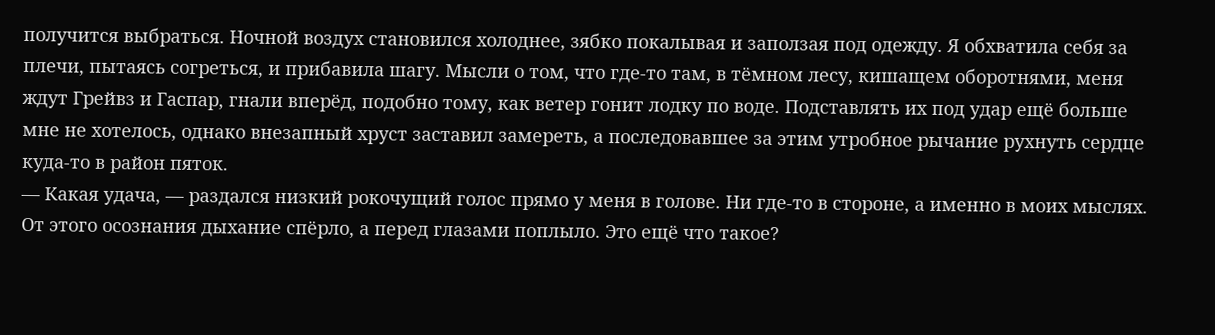получится выбраться. Ночной воздух становился холоднее, зябко покалывая и заползая под одежду. Я обхватила себя за плечи, пытаясь согреться, и прибавила шагу. Мысли о том, что где-то там, в тёмном лесу, кишащем оборотнями, меня ждут Грейвз и Гаспар, гнали вперёд, подобно тому, как ветер гонит лодку по воде. Подставлять их под удар ещё больше мне не хотелось, однако внезапный хруст заставил замереть, а последовавшее за этим утробное рычание рухнуть сердце куда-то в район пяток.
— Какая удача, — раздался низкий рокочущий голос прямо у меня в голове. Ни где-то в стороне, а именно в моих мыслях. От этого осознания дыхание спёрло, а перед глазами поплыло. Это ещё что такое?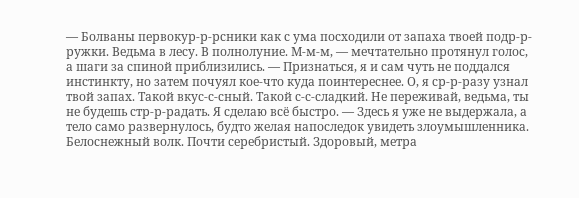— Болваны первокур-р-рсники как с ума посходили от запаха твоей подр-р-ружки. Ведьма в лесу. В полнолуние. М-м-м, — мечтательно протянул голос, а шаги за спиной приблизились. — Признаться, я и сам чуть не поддался инстинкту, но затем почуял кое-что куда поинтереснее. О, я ср-р-разу узнал твой запах. Такой вкус-с-сный. Такой с-с-сладкий. Не переживай, ведьма, ты не будешь стр-р-радать. Я сделаю всё быстро. — Здесь я уже не выдержала, а тело само развернулось, будто желая напоследок увидеть злоумышленника.
Белоснежный волк. Почти серебристый. Здоровый, метра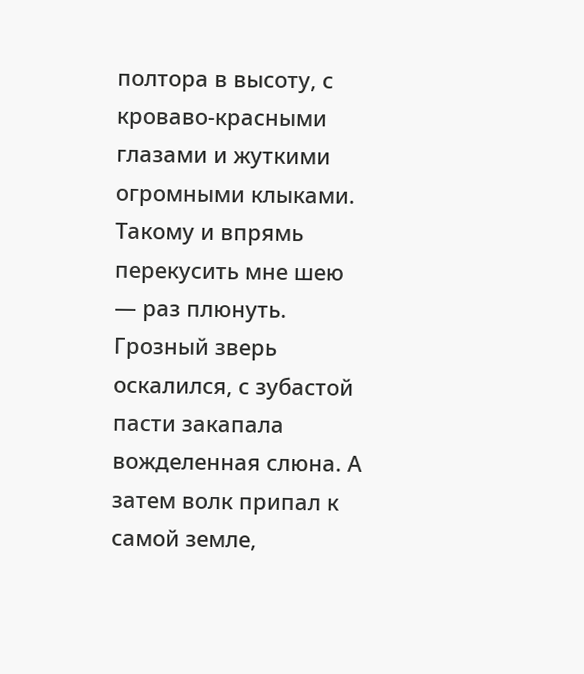полтора в высоту, с кроваво-красными глазами и жуткими огромными клыками. Такому и впрямь перекусить мне шею — раз плюнуть.
Грозный зверь оскалился, с зубастой пасти закапала вожделенная слюна. А затем волк припал к самой земле,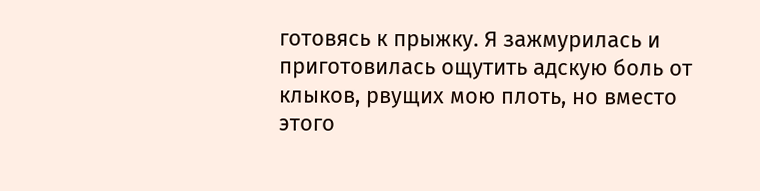готовясь к прыжку. Я зажмурилась и приготовилась ощутить адскую боль от клыков, рвущих мою плоть, но вместо этого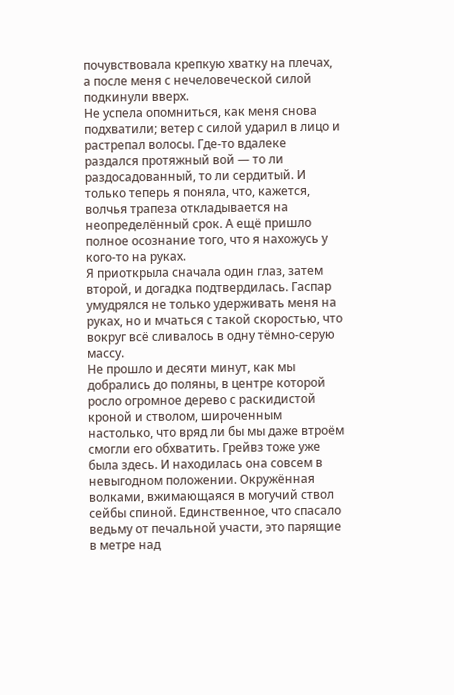почувствовала крепкую хватку на плечах, а после меня с нечеловеческой силой подкинули вверх.
Не успела опомниться, как меня снова подхватили; ветер с силой ударил в лицо и растрепал волосы. Где-то вдалеке раздался протяжный вой — то ли раздосадованный, то ли сердитый. И только теперь я поняла, что, кажется, волчья трапеза откладывается на неопределённый срок. А ещё пришло полное осознание того, что я нахожусь у кого-то на руках.
Я приоткрыла сначала один глаз, затем второй, и догадка подтвердилась. Гаспар умудрялся не только удерживать меня на руках, но и мчаться с такой скоростью, что вокруг всё сливалось в одну тёмно-серую массу.
Не прошло и десяти минут, как мы добрались до поляны, в центре которой росло огромное дерево с раскидистой кроной и стволом, широченным настолько, что вряд ли бы мы даже втроём смогли его обхватить. Грейвз тоже уже была здесь. И находилась она совсем в невыгодном положении. Окружённая волками, вжимающаяся в могучий ствол сейбы спиной. Единственное, что спасало ведьму от печальной участи, это парящие в метре над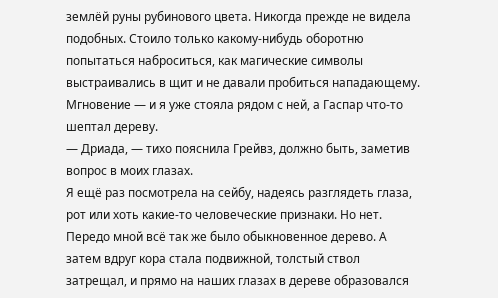землёй руны рубинового цвета. Никогда прежде не видела подобных. Стоило только какому-нибудь оборотню попытаться наброситься, как магические символы выстраивались в щит и не давали пробиться нападающему.
Мгновение — и я уже стояла рядом с ней, а Гаспар что-то шептал дереву.
— Дриада, — тихо пояснила Грейвз, должно быть, заметив вопрос в моих глазах.
Я ещё раз посмотрела на сейбу, надеясь разглядеть глаза, рот или хоть какие-то человеческие признаки. Но нет. Передо мной всё так же было обыкновенное дерево. А затем вдруг кора стала подвижной, толстый ствол затрещал, и прямо на наших глазах в дереве образовался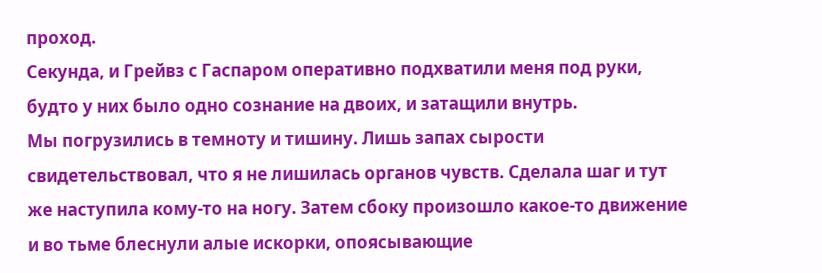проход.
Секунда, и Грейвз с Гаспаром оперативно подхватили меня под руки, будто у них было одно сознание на двоих, и затащили внутрь.
Мы погрузились в темноту и тишину. Лишь запах сырости свидетельствовал, что я не лишилась органов чувств. Сделала шаг и тут же наступила кому-то на ногу. Затем сбоку произошло какое-то движение и во тьме блеснули алые искорки, опоясывающие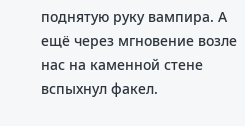поднятую руку вампира. А ещё через мгновение возле нас на каменной стене вспыхнул факел.